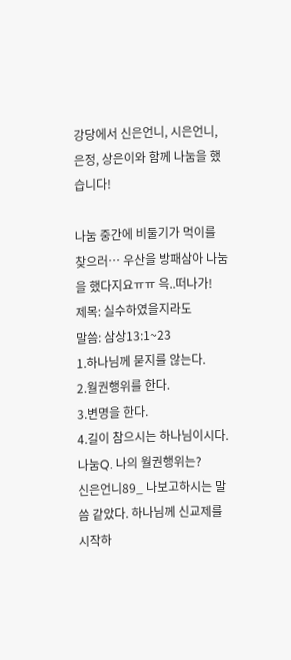강당에서 신은언니, 시은언니, 은정, 상은이와 함께 나눔을 했습니다!

나눔 중간에 비둘기가 먹이를 찾으러… 우산을 방패삼아 나눔을 했다지요ㅠㅠ 윽..떠나가!
제목: 실수하였을지라도
말씀: 삼상13:1~23
1.하나님께 묻지를 않는다.
2.월권행위를 한다.
3.변명을 한다.
4.길이 참으시는 하나님이시다.
나눔Q. 나의 월권행위는?
신은언니89_ 나보고하시는 말씀 같았다. 하나님께 신교제를 시작하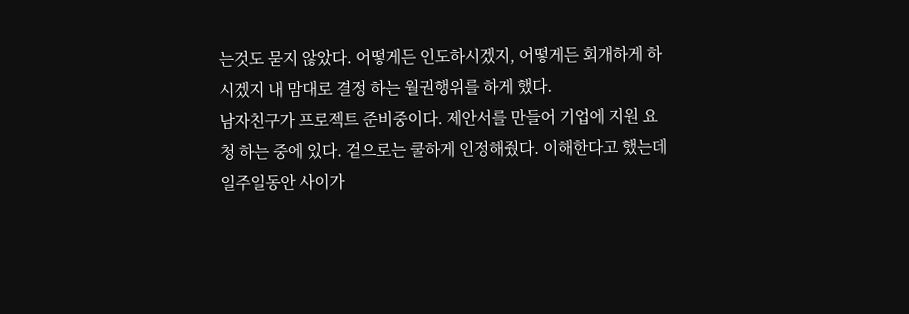는것도 묻지 않았다. 어떻게든 인도하시겠지, 어떻게든 회개하게 하시겠지 내 맘대로 결정 하는 월권행위를 하게 했다.
남자친구가 프로젝트 준비중이다. 제안서를 만들어 기업에 지원 요청 하는 중에 있다. 겉으로는 쿨하게 인정해줬다. 이해한다고 했는데 일주일동안 사이가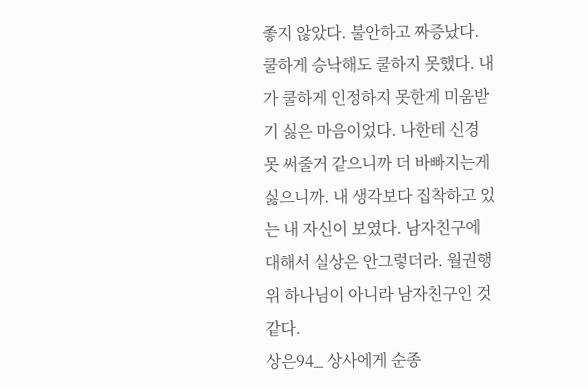좋지 않았다. 불안하고 짜증났다. 쿨하게 승낙해도 쿨하지 못했다. 내가 쿨하게 인정하지 못한게 미움받기 싫은 마음이었다. 나한테 신경 못 써줄거 같으니까 더 바빠지는게 싫으니까. 내 생각보다 집착하고 있는 내 자신이 보였다. 남자친구에 대해서 실상은 안그렇더라. 월권행위 하나님이 아니라 남자친구인 것 같다.
상은94_ 상사에게 순종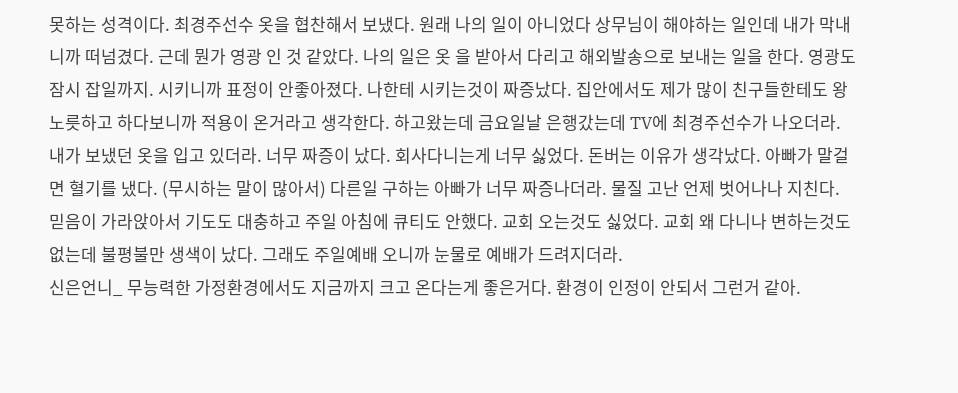못하는 성격이다. 최경주선수 옷을 협찬해서 보냈다. 원래 나의 일이 아니었다 상무님이 해야하는 일인데 내가 막내니까 떠넘겼다. 근데 뭔가 영광 인 것 같았다. 나의 일은 옷 을 받아서 다리고 해외발송으로 보내는 일을 한다. 영광도 잠시 잡일까지. 시키니까 표정이 안좋아졌다. 나한테 시키는것이 짜증났다. 집안에서도 제가 많이 친구들한테도 왕노릇하고 하다보니까 적용이 온거라고 생각한다. 하고왔는데 금요일날 은행갔는데 TV에 최경주선수가 나오더라. 내가 보냈던 옷을 입고 있더라. 너무 짜증이 났다. 회사다니는게 너무 싫었다. 돈버는 이유가 생각났다. 아빠가 말걸면 혈기를 냈다. (무시하는 말이 많아서) 다른일 구하는 아빠가 너무 짜증나더라. 물질 고난 언제 벗어나나 지친다.
믿음이 가라앉아서 기도도 대충하고 주일 아침에 큐티도 안했다. 교회 오는것도 싫었다. 교회 왜 다니나 변하는것도 없는데 불평불만 생색이 났다. 그래도 주일예배 오니까 눈물로 예배가 드려지더라.
신은언니_ 무능력한 가정환경에서도 지금까지 크고 온다는게 좋은거다. 환경이 인정이 안되서 그런거 같아.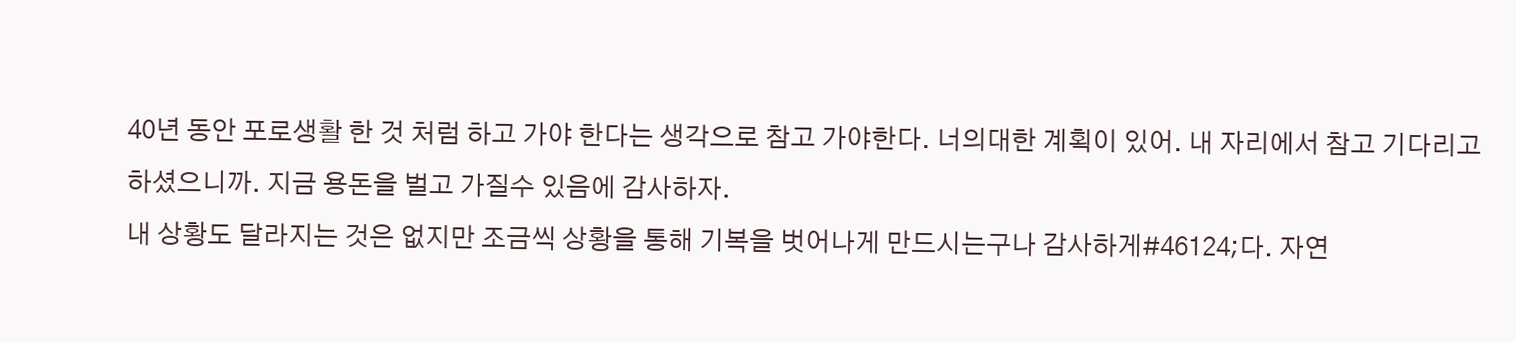40년 동안 포로생활 한 것 처럼 하고 가야 한다는 생각으로 참고 가야한다. 너의대한 계획이 있어. 내 자리에서 참고 기다리고 하셨으니까. 지금 용돈을 벌고 가질수 있음에 감사하자.
내 상황도 달라지는 것은 없지만 조금씩 상황을 통해 기복을 벗어나게 만드시는구나 감사하게#46124;다. 자연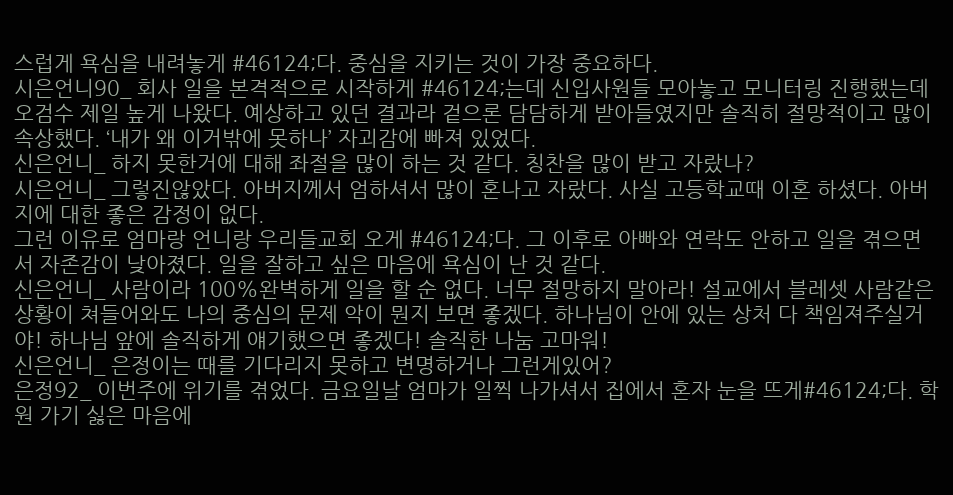스럽게 욕심을 내려놓게 #46124;다. 중심을 지키는 것이 가장 중요하다.
시은언니90_ 회사 일을 본격적으로 시작하게 #46124;는데 신입사원들 모아놓고 모니터링 진행했는데 오검수 제일 높게 나왔다. 예상하고 있던 결과라 겉으론 담담하게 받아들였지만 솔직히 절망적이고 많이 속상했다. ‘내가 왜 이거밖에 못하나’ 자괴감에 빠져 있었다.
신은언니_ 하지 못한거에 대해 좌절을 많이 하는 것 같다. 칭찬을 많이 받고 자랐나?
시은언니_ 그렇진않았다. 아버지께서 엄하셔서 많이 혼나고 자랐다. 사실 고등학교때 이혼 하셨다. 아버지에 대한 좋은 감정이 없다.
그런 이유로 엄마랑 언니랑 우리들교회 오게 #46124;다. 그 이후로 아빠와 연락도 안하고 일을 겪으면서 자존감이 낮아졌다. 일을 잘하고 싶은 마음에 욕심이 난 것 같다.
신은언니_ 사람이라 100%완벽하게 일을 할 순 없다. 너무 절망하지 말아라! 설교에서 블레셋 사람같은 상황이 쳐들어와도 나의 중심의 문제 악이 뭔지 보면 좋겠다. 하나님이 안에 있는 상처 다 책임져주실거야! 하나님 앞에 솔직하게 얘기했으면 좋겠다! 솔직한 나눔 고마워!
신은언니_ 은정이는 때를 기다리지 못하고 변명하거나 그런게있어?
은정92_ 이번주에 위기를 겪었다. 금요일날 엄마가 일찍 나가셔서 집에서 혼자 눈을 뜨게#46124;다. 학원 가기 싫은 마음에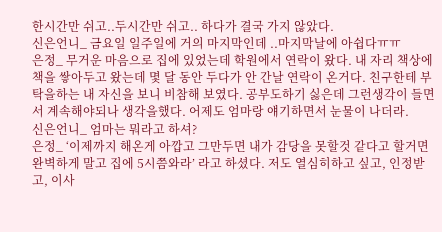한시간만 쉬고..두시간만 쉬고.. 하다가 결국 가지 않았다.
신은언니_ 금요일 일주일에 거의 마지막인데 ..마지막날에 아쉽다ㅠㅠ
은정_ 무거운 마음으로 집에 있었는데 학원에서 연락이 왔다. 내 자리 책상에 책을 쌓아두고 왔는데 몇 달 동안 두다가 안 간날 연락이 온거다. 친구한테 부탁을하는 내 자신을 보니 비참해 보였다. 공부도하기 싫은데 그런생각이 들면서 계속해야되나 생각을했다. 어제도 엄마랑 얘기하면서 눈물이 나더라.
신은언니_ 엄마는 뭐라고 하셔?
은정_ ‘이제까지 해온게 아깝고 그만두면 내가 감당을 못할것 같다고 할거면 완벽하게 말고 집에 5시쯤와라’ 라고 하셨다. 저도 열심히하고 싶고, 인정받고, 이사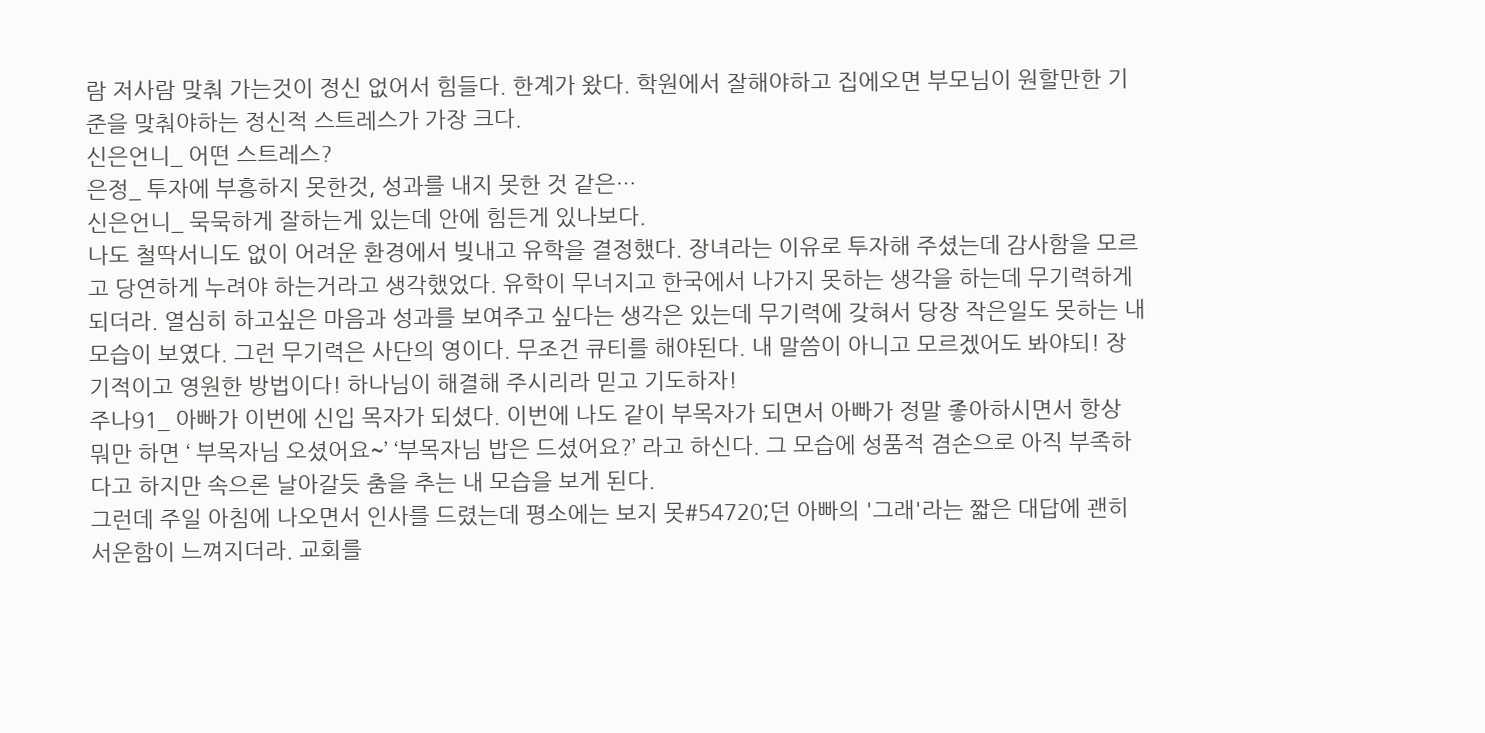람 저사람 맞춰 가는것이 정신 없어서 힘들다. 한계가 왔다. 학원에서 잘해야하고 집에오면 부모님이 원할만한 기준을 맞춰야하는 정신적 스트레스가 가장 크다.
신은언니_ 어떤 스트레스?
은정_ 투자에 부흥하지 못한것, 성과를 내지 못한 것 같은…
신은언니_ 묵묵하게 잘하는게 있는데 안에 힘든게 있나보다.
나도 철딱서니도 없이 어려운 환경에서 빚내고 유학을 결정했다. 장녀라는 이유로 투자해 주셨는데 감사함을 모르고 당연하게 누려야 하는거라고 생각했었다. 유학이 무너지고 한국에서 나가지 못하는 생각을 하는데 무기력하게 되더라. 열심히 하고싶은 마음과 성과를 보여주고 싶다는 생각은 있는데 무기력에 갖혀서 당장 작은일도 못하는 내 모습이 보였다. 그런 무기력은 사단의 영이다. 무조건 큐티를 해야된다. 내 말씀이 아니고 모르겠어도 봐야되! 장기적이고 영원한 방법이다! 하나님이 해결해 주시리라 믿고 기도하자!
주나91_ 아빠가 이번에 신입 목자가 되셨다. 이번에 나도 같이 부목자가 되면서 아빠가 정말 좋아하시면서 항상 뭐만 하면 ‘ 부목자님 오셨어요~’ ‘부목자님 밥은 드셨어요?’ 라고 하신다. 그 모습에 성품적 겸손으로 아직 부족하다고 하지만 속으론 날아갈듯 춤을 추는 내 모습을 보게 된다.
그런데 주일 아침에 나오면서 인사를 드렸는데 평소에는 보지 못#54720;던 아빠의 '그래'라는 짧은 대답에 괜히 서운함이 느껴지더라. 교회를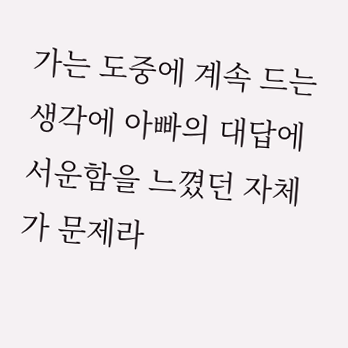가는 도중에 계속 드는 생각에 아빠의 대답에 서운함을 느꼈던 자체가 문제라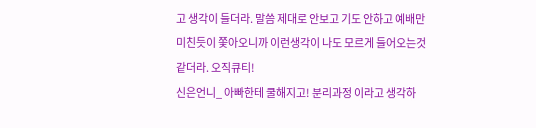고 생각이 들더라. 말씀 제대로 안보고 기도 안하고 예배만 미친듯이 쫓아오니까 이런생각이 나도 모르게 들어오는것 같더라. 오직큐티!
신은언니_ 아빠한테 쿨해지고! 분리과정 이라고 생각하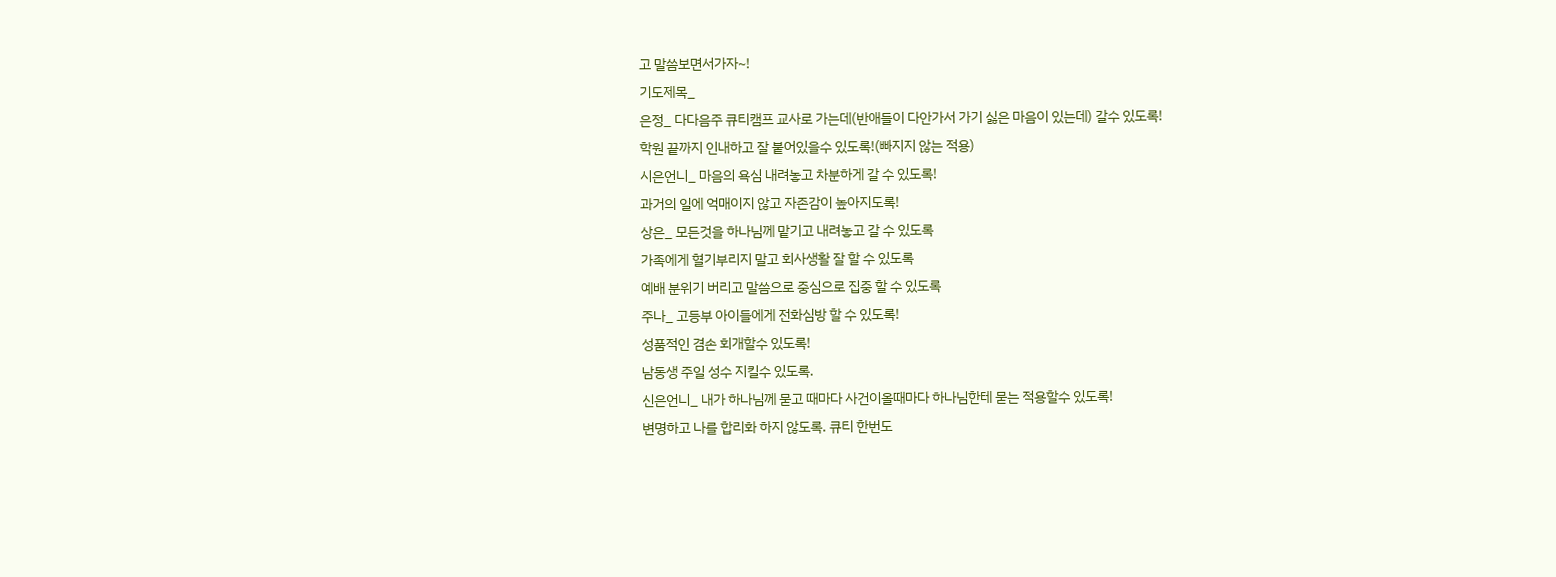고 말씀보면서가자~!
기도제목_
은정_ 다다음주 큐티캠프 교사로 가는데(반애들이 다안가서 가기 싫은 마음이 있는데) 갈수 있도록!
학원 끝까지 인내하고 잘 붙어있을수 있도록!(빠지지 않는 적용)
시은언니_ 마음의 욕심 내려놓고 차분하게 갈 수 있도록!
과거의 일에 억매이지 않고 자존감이 높아지도록!
상은_ 모든것을 하나님께 맡기고 내려놓고 갈 수 있도록
가족에게 혈기부리지 말고 회사생활 잘 할 수 있도록
예배 분위기 버리고 말씀으로 중심으로 집중 할 수 있도록
주나_ 고등부 아이들에게 전화심방 할 수 있도록!
성품적인 겸손 회개할수 있도록!
남동생 주일 성수 지킬수 있도록.
신은언니_ 내가 하나님께 묻고 때마다 사건이올때마다 하나님한테 묻는 적용할수 있도록!
변명하고 나를 합리화 하지 않도록. 큐티 한번도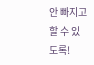안 빠지고 할 수 있도록!